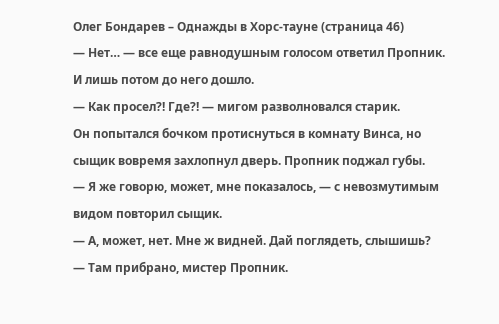Олег Бондарев – Однажды в Хорс-тауне (страница 46)
— Нет… — все еще равнодушным голосом ответил Пропник.
И лишь потом до него дошло.
— Как просел?! Где?! — мигом разволновался старик.
Он попытался бочком протиснуться в комнату Винса, но сыщик вовремя захлопнул дверь. Пропник поджал губы.
— Я же говорю, может, мне показалось, — с невозмутимым видом повторил сыщик.
— А, может, нет. Мне ж видней. Дай поглядеть, слышишь?
— Там прибрано, мистер Пропник.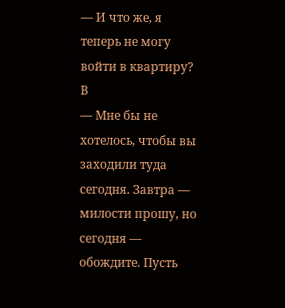— И что же, я теперь не могу войти в квартиру? В
— Мне бы не хотелось, чтобы вы заходили туда сегодня. Завтра — милости прошу, но сегодня — обождите. Пусть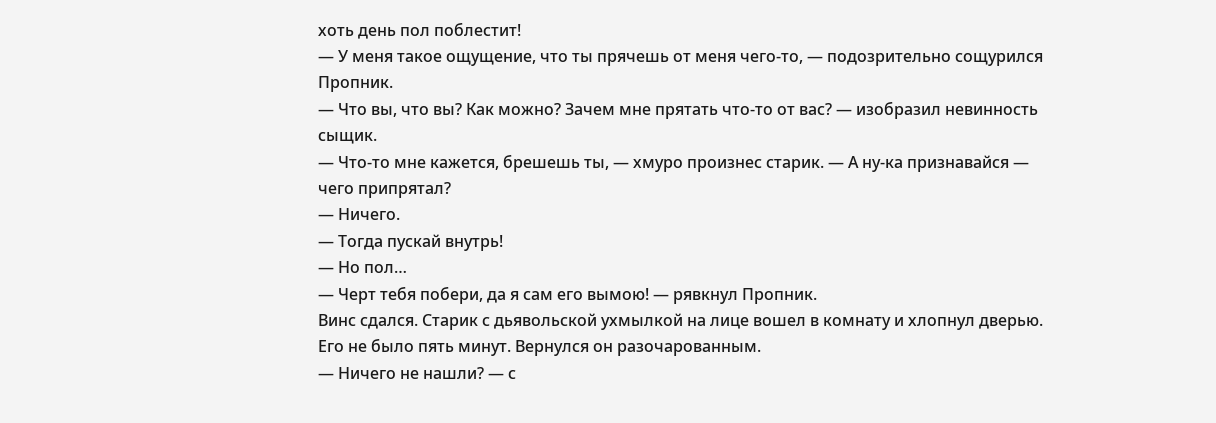хоть день пол поблестит!
— У меня такое ощущение, что ты прячешь от меня чего-то, — подозрительно сощурился Пропник.
— Что вы, что вы? Как можно? Зачем мне прятать что-то от вас? — изобразил невинность сыщик.
— Что-то мне кажется, брешешь ты, — хмуро произнес старик. — А ну-ка признавайся — чего припрятал?
— Ничего.
— Тогда пускай внутрь!
— Но пол…
— Черт тебя побери, да я сам его вымою! — рявкнул Пропник.
Винс сдался. Старик с дьявольской ухмылкой на лице вошел в комнату и хлопнул дверью. Его не было пять минут. Вернулся он разочарованным.
— Ничего не нашли? — с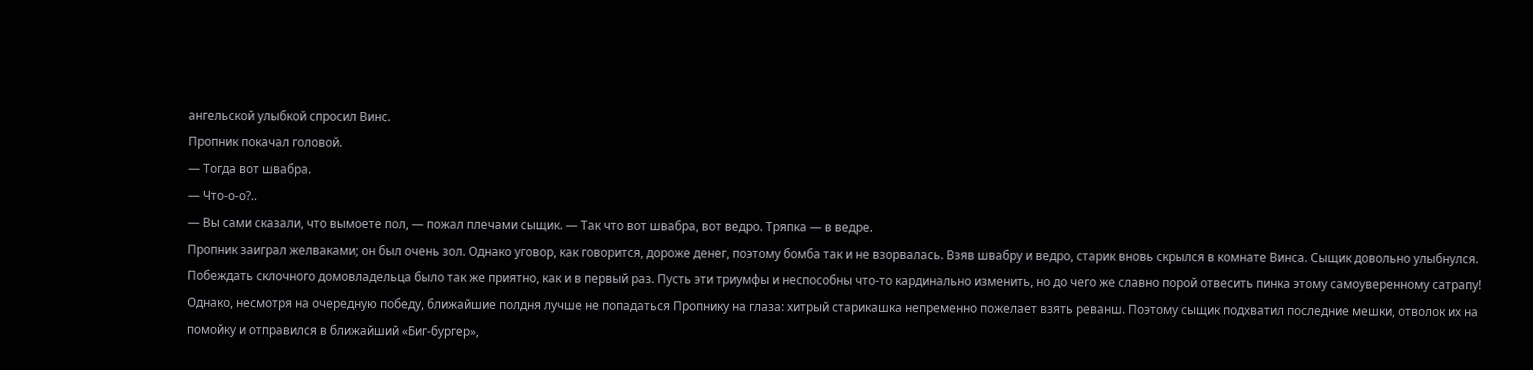ангельской улыбкой спросил Винс.
Пропник покачал головой.
— Тогда вот швабра.
— Что-о-о?..
— Вы сами сказали, что вымоете пол, — пожал плечами сыщик. — Так что вот швабра, вот ведро. Тряпка — в ведре.
Пропник заиграл желваками; он был очень зол. Однако уговор, как говорится, дороже денег, поэтому бомба так и не взорвалась. Взяв швабру и ведро, старик вновь скрылся в комнате Винса. Сыщик довольно улыбнулся.
Побеждать склочного домовладельца было так же приятно, как и в первый раз. Пусть эти триумфы и неспособны что-то кардинально изменить, но до чего же славно порой отвесить пинка этому самоуверенному сатрапу!
Однако, несмотря на очередную победу, ближайшие полдня лучше не попадаться Пропнику на глаза: хитрый старикашка непременно пожелает взять реванш. Поэтому сыщик подхватил последние мешки, отволок их на помойку и отправился в ближайший «Биг-бургер»,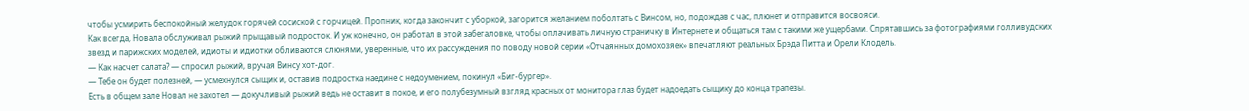чтобы усмирить беспокойный желудок горячей сосиской с горчицей. Пропник, когда закончит с уборкой, загорится желанием поболтать с Винсом, но, подождав с час, плюнет и отправится восвояси.
Как всегда, Новала обслуживал рыжий прыщавый подросток. И уж конечно, он работал в этой забегаловке, чтобы оплачивать личную страничку в Интернете и общаться там с такими же ущербами. Спрятавшись за фотографиями голливудских звезд и парижских моделей, идиоты и идиотки обливаются слюнями, уверенные, что их рассуждения по поводу новой серии «Отчаянных домохозяек» впечатляют реальных Брэда Питта и Орели Клодель.
— Как насчет салата? — спросил рыжий, вручая Винсу хот-дог.
— Тебе он будет полезней, — усмехнулся сыщик и, оставив подростка наедине с недоумением, покинул «Биг-бургер».
Есть в общем зале Новал не захотел — докучливый рыжий ведь не оставит в покое, и его полубезумный взгляд красных от монитора глаз будет надоедать сыщику до конца трапезы.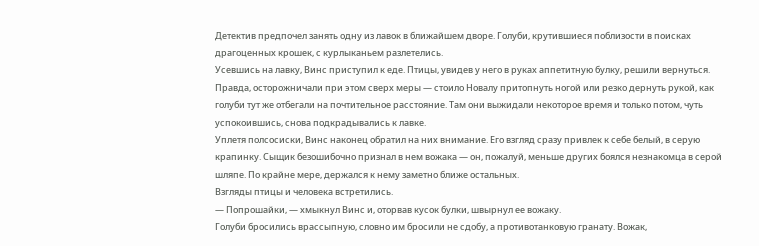Детектив предпочел занять одну из лавок в ближайшем дворе. Голуби, крутившиеся поблизости в поисках драгоценных крошек, с курлыканьем разлетелись.
Усевшись на лавку, Винс приступил к еде. Птицы, увидев у него в руках аппетитную булку, решили вернуться. Правда, осторожничали при этом сверх меры — стоило Новалу притопнуть ногой или резко дернуть рукой, как голуби тут же отбегали на почтительное расстояние. Там они выжидали некоторое время и только потом, чуть успокоившись, снова подкрадывались к лавке.
Уплетя полсосиски, Винс наконец обратил на них внимание. Его взгляд сразу привлек к себе белый, в серую крапинку. Сыщик безошибочно признал в нем вожака — он, пожалуй, меньше других боялся незнакомца в серой шляпе. По крайне мере, держался к нему заметно ближе остальных.
Взгляды птицы и человека встретились.
— Попрошайки, — хмыкнул Винс и, оторвав кусок булки, швырнул ее вожаку.
Голуби бросились врассыпную, словно им бросили не сдобу, а противотанковую гранату. Вожак,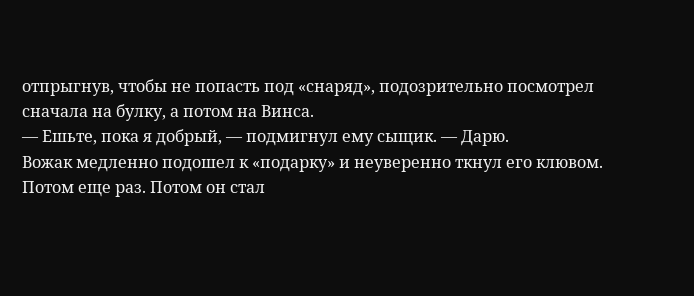отпрыгнув, чтобы не попасть под «снаряд», подозрительно посмотрел сначала на булку, а потом на Винса.
— Ешьте, пока я добрый, — подмигнул ему сыщик. — Дарю.
Вожак медленно подошел к «подарку» и неуверенно ткнул его клювом. Потом еще раз. Потом он стал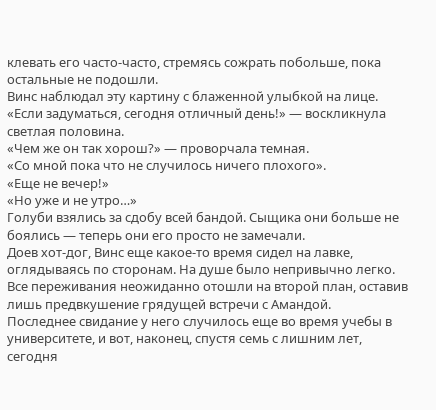клевать его часто-часто, стремясь сожрать побольше, пока остальные не подошли.
Винс наблюдал эту картину с блаженной улыбкой на лице.
«Если задуматься, сегодня отличный день!» — воскликнула светлая половина.
«Чем же он так хорош?» — проворчала темная.
«Со мной пока что не случилось ничего плохого».
«Еще не вечер!»
«Но уже и не утро…»
Голуби взялись за сдобу всей бандой. Сыщика они больше не боялись — теперь они его просто не замечали.
Доев хот-дог, Винс еще какое-то время сидел на лавке, оглядываясь по сторонам. На душе было непривычно легко. Все переживания неожиданно отошли на второй план, оставив лишь предвкушение грядущей встречи с Амандой.
Последнее свидание у него случилось еще во время учебы в университете, и вот, наконец, спустя семь с лишним лет, сегодня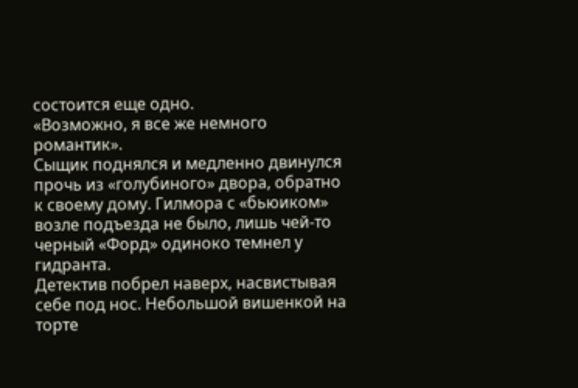состоится еще одно.
«Возможно, я все же немного романтик».
Сыщик поднялся и медленно двинулся прочь из «голубиного» двора, обратно к своему дому. Гилмора с «бьюиком» возле подъезда не было, лишь чей-то черный «Форд» одиноко темнел у гидранта.
Детектив побрел наверх, насвистывая себе под нос. Небольшой вишенкой на торте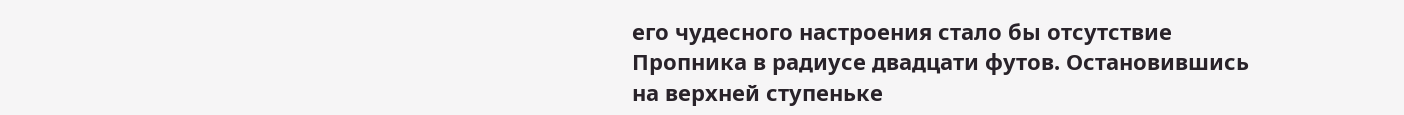его чудесного настроения стало бы отсутствие Пропника в радиусе двадцати футов. Остановившись на верхней ступеньке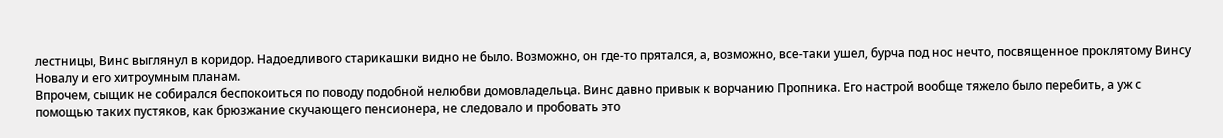лестницы, Винс выглянул в коридор. Надоедливого старикашки видно не было. Возможно, он где-то прятался, а, возможно, все-таки ушел, бурча под нос нечто, посвященное проклятому Винсу Новалу и его хитроумным планам.
Впрочем, сыщик не собирался беспокоиться по поводу подобной нелюбви домовладельца. Винс давно привык к ворчанию Пропника. Его настрой вообще тяжело было перебить, а уж с помощью таких пустяков, как брюзжание скучающего пенсионера, не следовало и пробовать это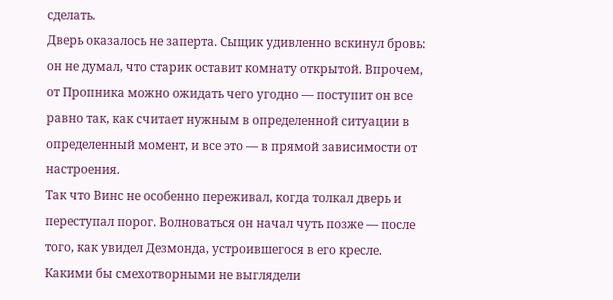сделать.
Дверь оказалось не заперта. Сыщик удивленно вскинул бровь: он не думал, что старик оставит комнату открытой. Впрочем, от Пропника можно ожидать чего угодно — поступит он все равно так, как считает нужным в определенной ситуации в определенный момент, и все это — в прямой зависимости от настроения.
Так что Винс не особенно переживал, когда толкал дверь и переступал порог. Волноваться он начал чуть позже — после того, как увидел Дезмонда, устроившегося в его кресле.
Какими бы смехотворными не выглядели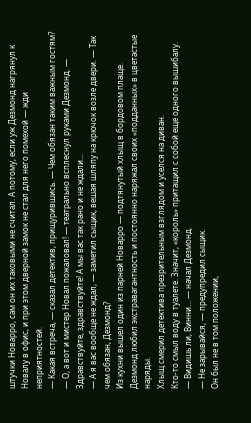штучки Новарро, сам он их таковыми не считал. А потому, если уж Дезмонд нагрянул к Новалу в офис, и при этом дверной замок не стал для него помехой — жди неприятностей.
— Какая встреча, — сказал детектив, прищурившись. — Чем обязан таким важным гостям?
— О, а вот и мистер Новал пожаловал! — театрально всплеснул руками Дезмонд. — Здравствуйте, здравствуйте! А мы вас так рано и не ждали…
— А я вас вообще не ждал, — заметил сыщик, вешая шляпу на крючок возле двери. — Так чем обязан, Дезмонд?
Из кухни вышел один из парней Новарро — подтянутый хлыщ в бордовом плаще. Дезмонд любил экстравагантность и постоянно наряжал своих «подданных» в цветастые наряды.
Хлыщ смерил детектива презрительным взглядом и уселся на диван.
Кто-то смыл воду в туалете. Значит, «король» притащил с собой еще одного вышибалу.
— Видишь ли, Винни… — начал Дезмонд.
— Не зарывайся, — предупредил сыщик.
Он был не в том положении,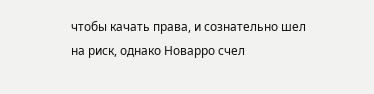чтобы качать права, и сознательно шел на риск, однако Новарро счел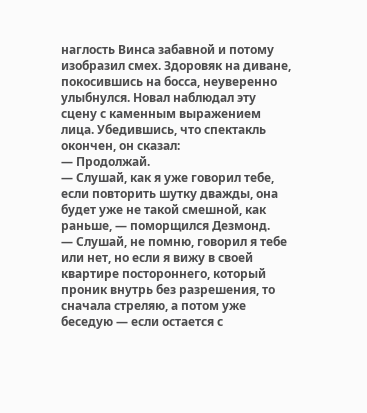наглость Винса забавной и потому изобразил смех. Здоровяк на диване, покосившись на босса, неуверенно улыбнулся. Новал наблюдал эту сцену с каменным выражением лица. Убедившись, что спектакль окончен, он сказал:
— Продолжай.
— Слушай, как я уже говорил тебе, если повторить шутку дважды, она будет уже не такой смешной, как раньше, — поморщился Дезмонд.
— Слушай, не помню, говорил я тебе или нет, но если я вижу в своей квартире постороннего, который проник внутрь без разрешения, то сначала стреляю, а потом уже беседую — если остается с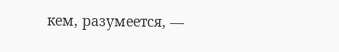кем, разумеется, —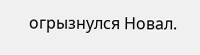огрызнулся Новал.